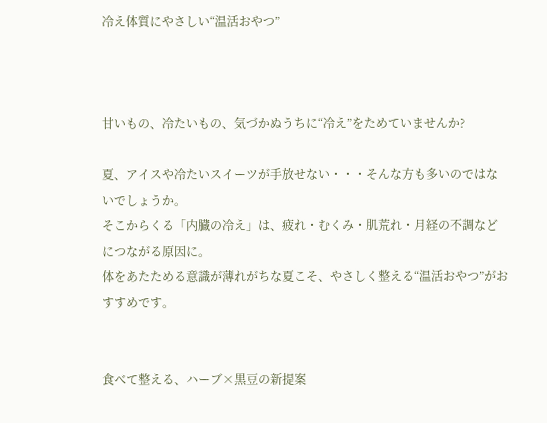冷え体質にやさしい“温活おやつ”



甘いもの、冷たいもの、気づかぬうちに“冷え”をためていませんか?

夏、アイスや冷たいスイーツが手放せない・・・そんな方も多いのではないでしょうか。
そこからくる「内臓の冷え」は、疲れ・むくみ・肌荒れ・月経の不調などにつながる原因に。
体をあたためる意識が薄れがちな夏こそ、やさしく整える“温活おやつ”がおすすめです。


食べて整える、ハーブ×黒豆の新提案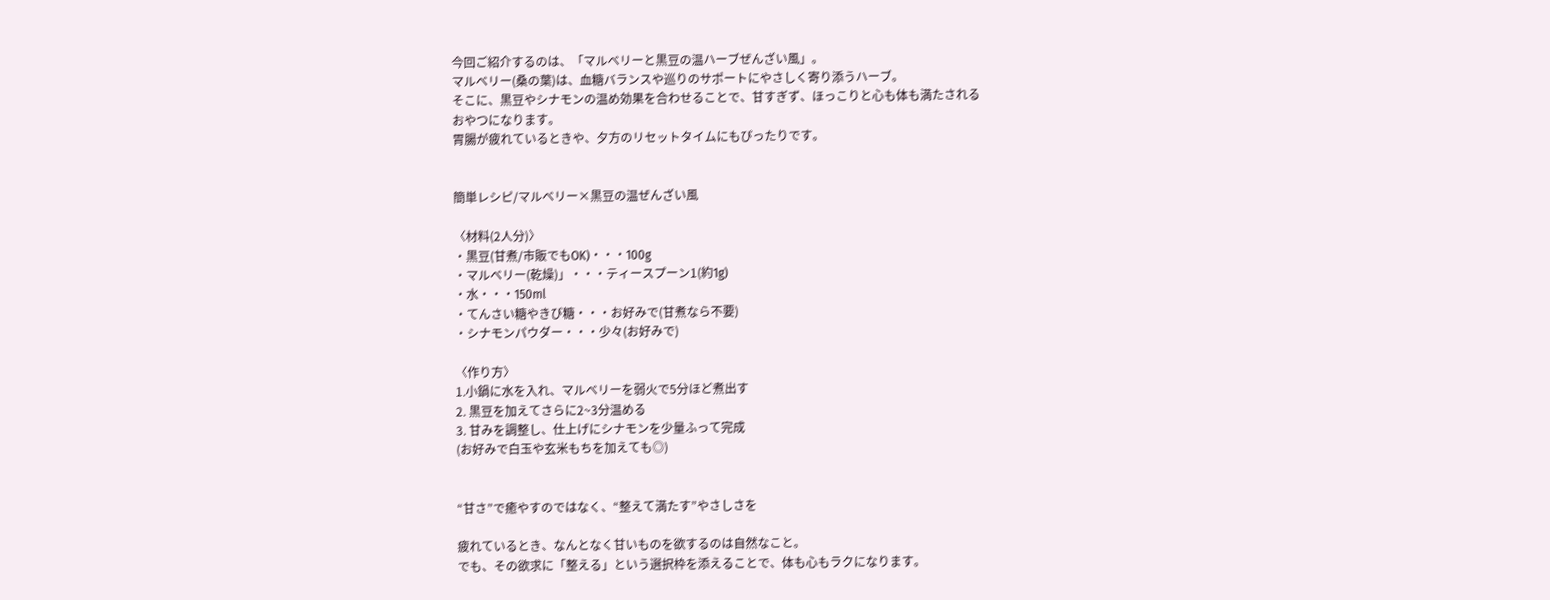今回ご紹介するのは、「マルベリーと黒豆の温ハーブぜんざい風」。
マルベリー(桑の葉)は、血糖バランスや巡りのサポートにやさしく寄り添うハーブ。
そこに、黒豆やシナモンの温め効果を合わせることで、甘すぎず、ほっこりと心も体も満たされる
おやつになります。
胃腸が疲れているときや、夕方のリセットタイムにもぴったりです。


簡単レシピ/マルベリー×黒豆の温ぜんざい風

〈材料(2人分)〉
・黒豆(甘煮/市販でもOK)・・・100g
・マルベリー(乾燥)」・・・ティースプーン1(約1g)
・水・・・150ml
・てんさい糖やきび糖・・・お好みで(甘煮なら不要)
・シナモンパウダー・・・少々(お好みで)

〈作り方〉
1.小鍋に水を入れ、マルベリーを弱火で5分ほど煮出す
2. 黒豆を加えてさらに2~3分温める
3. 甘みを調整し、仕上げにシナモンを少量ふって完成
(お好みで白玉や玄米もちを加えても◎)


“甘さ”で癒やすのではなく、“整えて満たす”やさしさを

疲れているとき、なんとなく甘いものを欲するのは自然なこと。
でも、その欲求に「整える」という選択枠を添えることで、体も心もラクになります。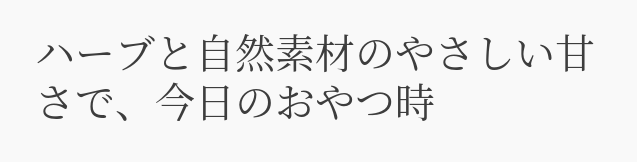ハーブと自然素材のやさしい甘さで、今日のおやつ時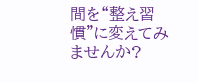間を“整え習慣”に変えてみませんか?